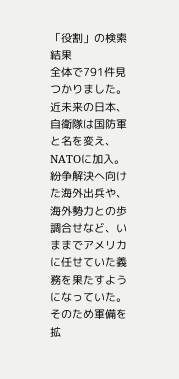「役割」の検索結果
全体で791件見つかりました。
近未来の日本、自衛隊は国防軍と名を変え、NATOに加入。紛争解決へ向けた海外出兵や、海外勢力との歩調合せなど、いままでアメリカに任せていた義務を果たすようになっていた。そのため軍備を拡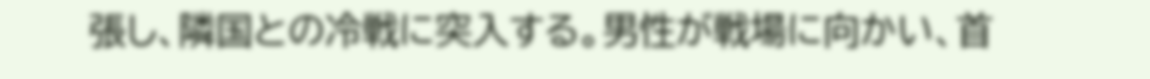張し、隣国との冷戦に突入する。男性が戦場に向かい、首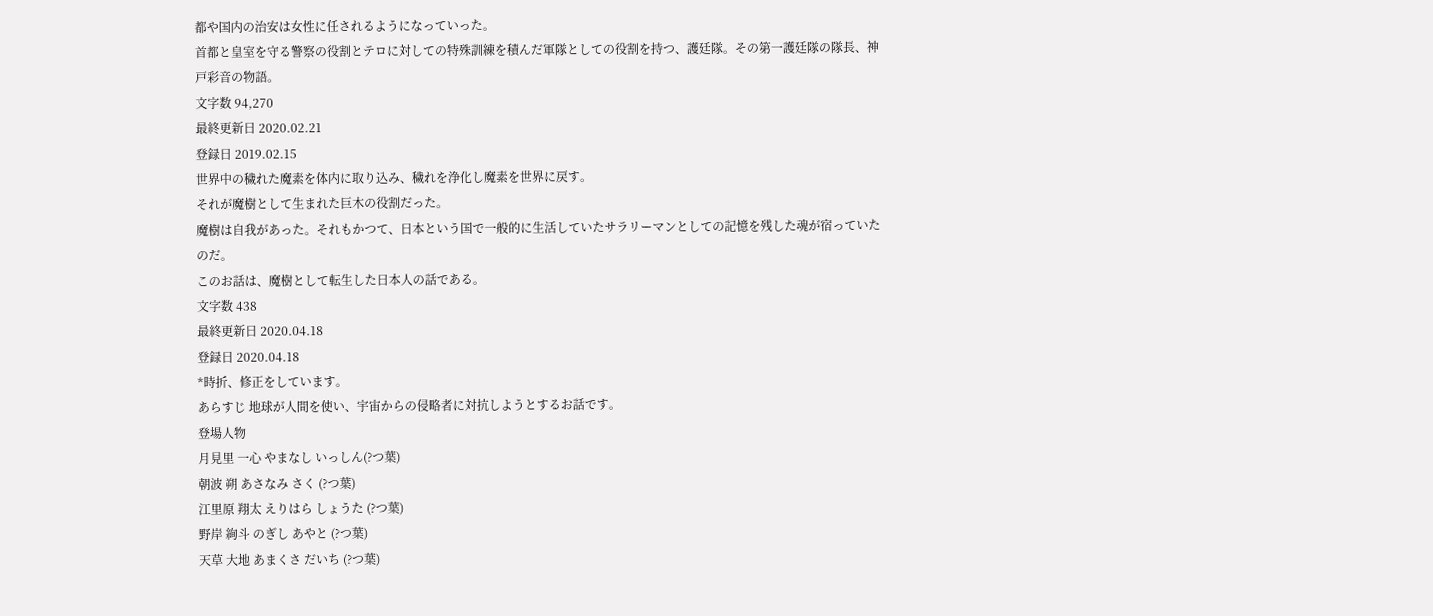都や国内の治安は女性に任されるようになっていった。
首都と皇室を守る警察の役割とテロに対しての特殊訓練を積んだ軍隊としての役割を持つ、護廷隊。その第一護廷隊の隊長、神戸彩音の物語。
文字数 94,270
最終更新日 2020.02.21
登録日 2019.02.15
世界中の穢れた魔素を体内に取り込み、穢れを浄化し魔素を世界に戻す。
それが魔樹として生まれた巨木の役割だった。
魔樹は自我があった。それもかつて、日本という国で一般的に生活していたサラリーマンとしての記憶を残した魂が宿っていたのだ。
このお話は、魔樹として転生した日本人の話である。
文字数 438
最終更新日 2020.04.18
登録日 2020.04.18
*時折、修正をしています。
あらすじ 地球が人間を使い、宇宙からの侵略者に対抗しようとするお話です。
登場人物
月見里 一心 やまなし いっしん(?つ葉)
朝波 朔 あさなみ さく (?つ葉)
江里原 翔太 えりはら しょうた (?つ葉)
野岸 絢斗 のぎし あやと (?つ葉)
天草 大地 あまくさ だいち (?つ葉)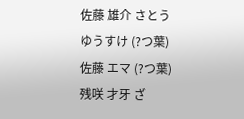佐藤 雄介 さとう ゆうすけ (?つ葉)
佐藤 エマ (?つ葉)
残咲 才牙 ざ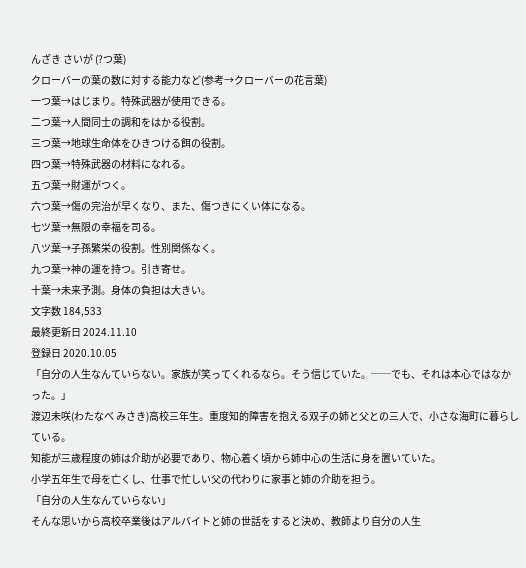んざき さいが (?つ葉)
クローバーの葉の数に対する能力など(参考→クローバーの花言葉)
一つ葉→はじまり。特殊武器が使用できる。
二つ葉→人間同士の調和をはかる役割。
三つ葉→地球生命体をひきつける餌の役割。
四つ葉→特殊武器の材料になれる。
五つ葉→財運がつく。
六つ葉→傷の完治が早くなり、また、傷つきにくい体になる。
七ツ葉→無限の幸福を司る。
八ツ葉→子孫繁栄の役割。性別関係なく。
九つ葉→神の運を持つ。引き寄せ。
十葉→未来予測。身体の負担は大きい。
文字数 184,533
最終更新日 2024.11.10
登録日 2020.10.05
「自分の人生なんていらない。家族が笑ってくれるなら。そう信じていた。──でも、それは本心ではなかった。」
渡辺未咲(わたなべ みさき)高校三年生。重度知的障害を抱える双子の姉と父との三人で、小さな海町に暮らしている。
知能が三歳程度の姉は介助が必要であり、物心着く頃から姉中心の生活に身を置いていた。
小学五年生で母を亡くし、仕事で忙しい父の代わりに家事と姉の介助を担う。
「自分の人生なんていらない」
そんな思いから高校卒業後はアルバイトと姉の世話をすると決め、教師より自分の人生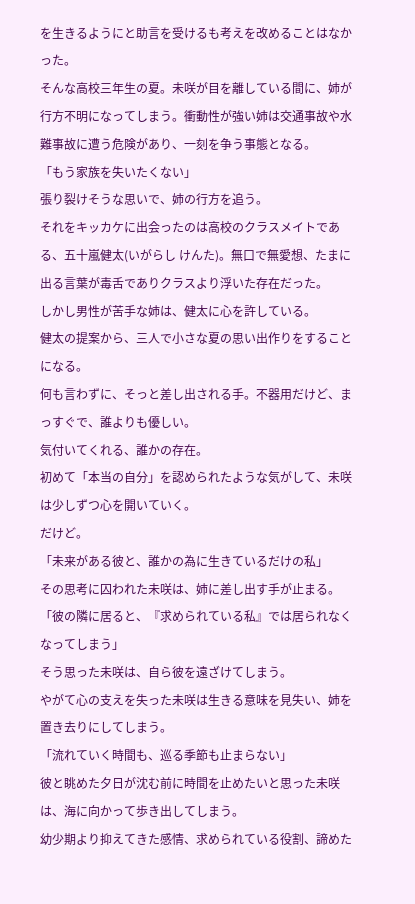を生きるようにと助言を受けるも考えを改めることはなかった。
そんな高校三年生の夏。未咲が目を離している間に、姉が行方不明になってしまう。衝動性が強い姉は交通事故や水難事故に遭う危険があり、一刻を争う事態となる。
「もう家族を失いたくない」
張り裂けそうな思いで、姉の行方を追う。
それをキッカケに出会ったのは高校のクラスメイトである、五十嵐健太(いがらし けんた)。無口で無愛想、たまに出る言葉が毒舌でありクラスより浮いた存在だった。
しかし男性が苦手な姉は、健太に心を許している。
健太の提案から、三人で小さな夏の思い出作りをすることになる。
何も言わずに、そっと差し出される手。不器用だけど、まっすぐで、誰よりも優しい。
気付いてくれる、誰かの存在。
初めて「本当の自分」を認められたような気がして、未咲は少しずつ心を開いていく。
だけど。
「未来がある彼と、誰かの為に生きているだけの私」
その思考に囚われた未咲は、姉に差し出す手が止まる。
「彼の隣に居ると、『求められている私』では居られなくなってしまう」
そう思った未咲は、自ら彼を遠ざけてしまう。
やがて心の支えを失った未咲は生きる意味を見失い、姉を置き去りにしてしまう。
「流れていく時間も、巡る季節も止まらない」
彼と眺めた夕日が沈む前に時間を止めたいと思った未咲は、海に向かって歩き出してしまう。
幼少期より抑えてきた感情、求められている役割、諦めた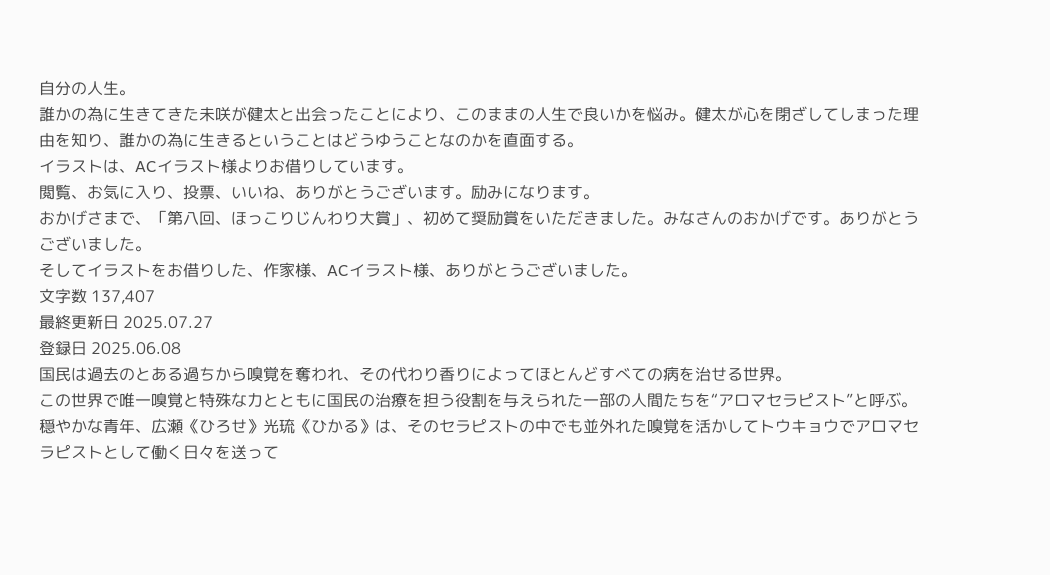自分の人生。
誰かの為に生きてきた未咲が健太と出会ったことにより、このままの人生で良いかを悩み。健太が心を閉ざしてしまった理由を知り、誰かの為に生きるということはどうゆうことなのかを直面する。
イラストは、ACイラスト様よりお借りしています。
閲覧、お気に入り、投票、いいね、ありがとうございます。励みになります。
おかげさまで、「第八回、ほっこりじんわり大賞」、初めて奨励賞をいただきました。みなさんのおかげです。ありがとうございました。
そしてイラストをお借りした、作家様、ACイラスト様、ありがとうございました。
文字数 137,407
最終更新日 2025.07.27
登録日 2025.06.08
国民は過去のとある過ちから嗅覚を奪われ、その代わり香りによってほとんどすべての病を治せる世界。
この世界で唯一嗅覚と特殊な力とともに国民の治療を担う役割を与えられた一部の人間たちを“アロマセラピスト”と呼ぶ。
穏やかな青年、広瀬《ひろせ》光琉《ひかる》は、そのセラピストの中でも並外れた嗅覚を活かしてトウキョウでアロマセラピストとして働く日々を送って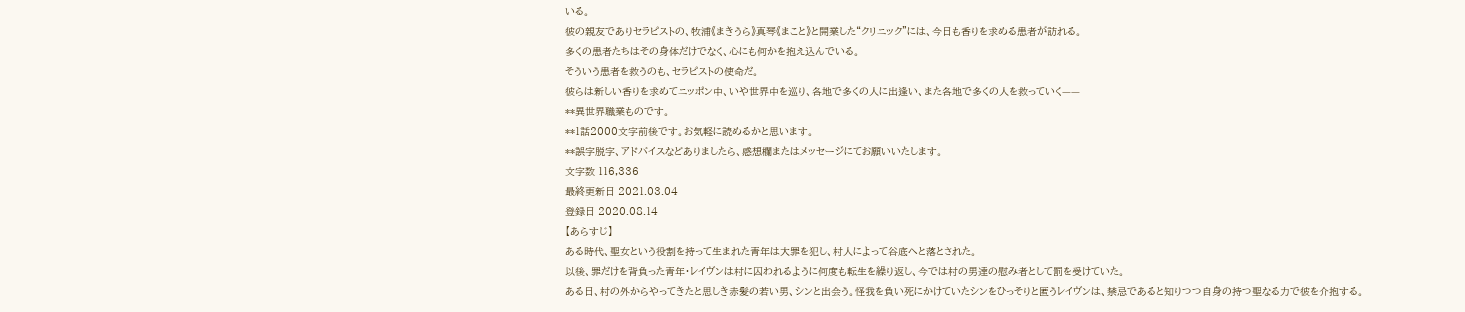いる。
彼の親友でありセラピストの、牧浦《まきうら》真琴《まこと》と開業した“クリニック”には、今日も香りを求める患者が訪れる。
多くの患者たちはその身体だけでなく、心にも何かを抱え込んでいる。
そういう患者を救うのも、セラピストの使命だ。
彼らは新しい香りを求めてニッポン中、いや世界中を巡り、各地で多くの人に出逢い、また各地で多くの人を救っていく——
**異世界職業ものです。
**1話2000文字前後です。お気軽に読めるかと思います。
**誤字脱字、アドバイスなどありましたら、感想欄またはメッセージにてお願いいたします。
文字数 116,336
最終更新日 2021.03.04
登録日 2020.08.14
【あらすじ】
ある時代、聖女という役割を持って生まれた青年は大罪を犯し、村人によって谷底へと落とされた。
以後、罪だけを背負った青年・レイヴンは村に囚われるように何度も転生を繰り返し、今では村の男達の慰み者として罰を受けていた。
ある日、村の外からやってきたと思しき赤髪の若い男、シンと出会う。怪我を負い死にかけていたシンをひっそりと匿うレイヴンは、禁忌であると知りつつ自身の持つ聖なる力で彼を介抱する。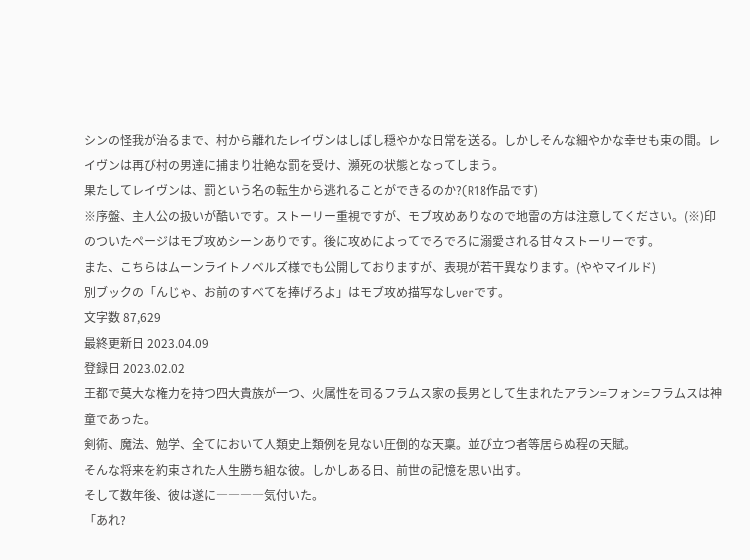シンの怪我が治るまで、村から離れたレイヴンはしばし穏やかな日常を送る。しかしそんな細やかな幸せも束の間。レイヴンは再び村の男達に捕まり壮絶な罰を受け、瀕死の状態となってしまう。
果たしてレイヴンは、罰という名の転生から逃れることができるのか?(R18作品です)
※序盤、主人公の扱いが酷いです。ストーリー重視ですが、モブ攻めありなので地雷の方は注意してください。(※)印のついたページはモブ攻めシーンありです。後に攻めによってでろでろに溺愛される甘々ストーリーです。
また、こちらはムーンライトノベルズ様でも公開しておりますが、表現が若干異なります。(ややマイルド)
別ブックの「んじゃ、お前のすべてを捧げろよ」はモブ攻め描写なしverです。
文字数 87,629
最終更新日 2023.04.09
登録日 2023.02.02
王都で莫大な権力を持つ四大貴族が一つ、火属性を司るフラムス家の長男として生まれたアラン=フォン=フラムスは神童であった。
剣術、魔法、勉学、全てにおいて人類史上類例を見ない圧倒的な天稟。並び立つ者等居らぬ程の天賦。
そんな将来を約束された人生勝ち組な彼。しかしある日、前世の記憶を思い出す。
そして数年後、彼は遂に――――気付いた。
「あれ?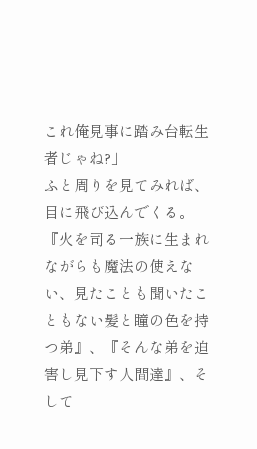これ俺見事に踏み台転生者じゃね?」
ふと周りを見てみれば、目に飛び込んでくる。
『火を司る一族に生まれながらも魔法の使えない、見たことも聞いたこともない髪と瞳の色を持つ弟』、『そんな弟を迫害し見下す人間達』、そして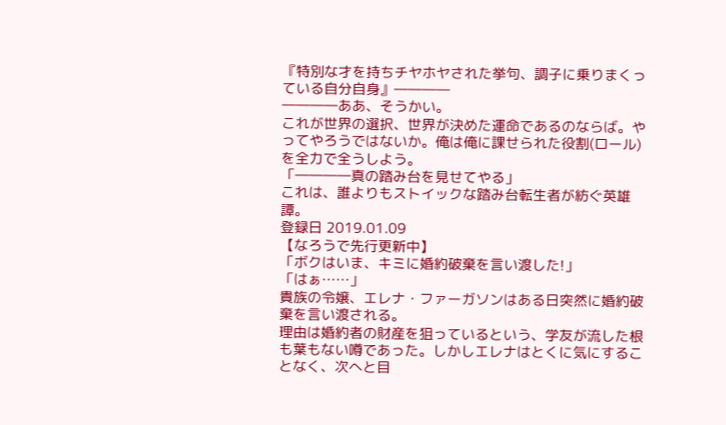『特別な才を持ちチヤホヤされた挙句、調子に乗りまくっている自分自身』――――
――――ああ、そうかい。
これが世界の選択、世界が決めた運命であるのならば。やってやろうではないか。俺は俺に課せられた役割(ロール)を全力で全うしよう。
「――――真の踏み台を見せてやる」
これは、誰よりもストイックな踏み台転生者が紡ぐ英雄譚。
登録日 2019.01.09
【なろうで先行更新中】
「ボクはいま、キミに婚約破棄を言い渡した!」
「はぁ……」
貴族の令嬢、エレナ・ファーガソンはある日突然に婚約破棄を言い渡される。
理由は婚約者の財産を狙っているという、学友が流した根も葉もない噂であった。しかしエレナはとくに気にすることなく、次へと目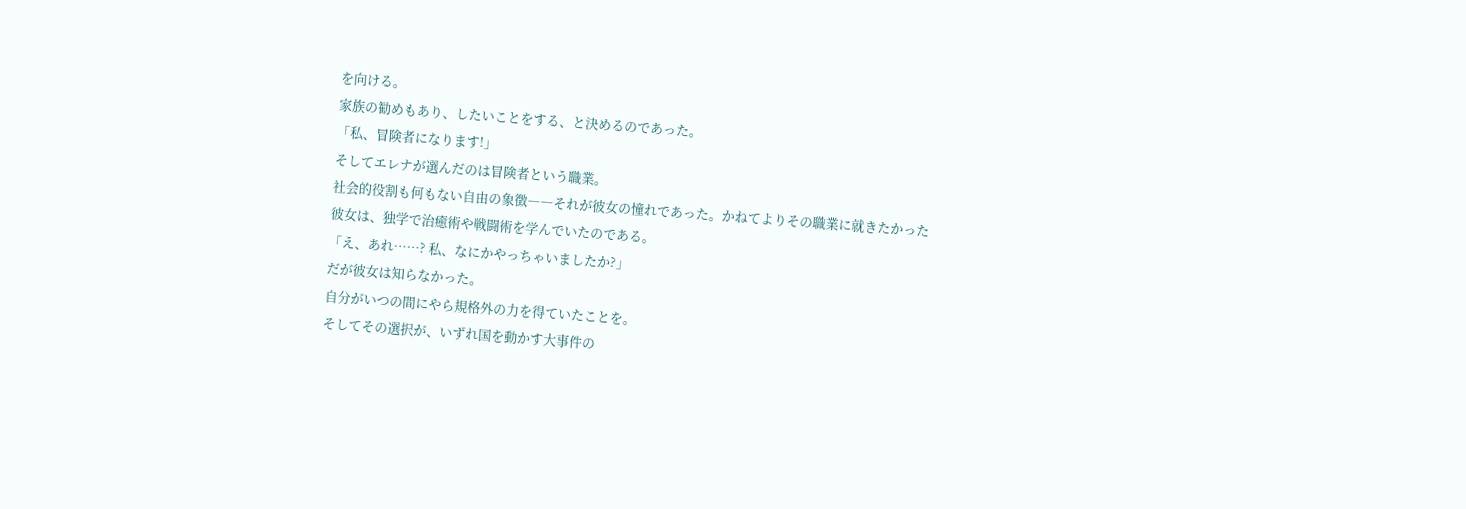を向ける。
家族の勧めもあり、したいことをする、と決めるのであった。
「私、冒険者になります!」
そしてエレナが選んだのは冒険者という職業。
社会的役割も何もない自由の象徴――それが彼女の憧れであった。かねてよりその職業に就きたかった彼女は、独学で治癒術や戦闘術を学んでいたのである。
「え、あれ……? 私、なにかやっちゃいましたか?」
だが彼女は知らなかった。
自分がいつの間にやら規格外の力を得ていたことを。
そしてその選択が、いずれ国を動かす大事件の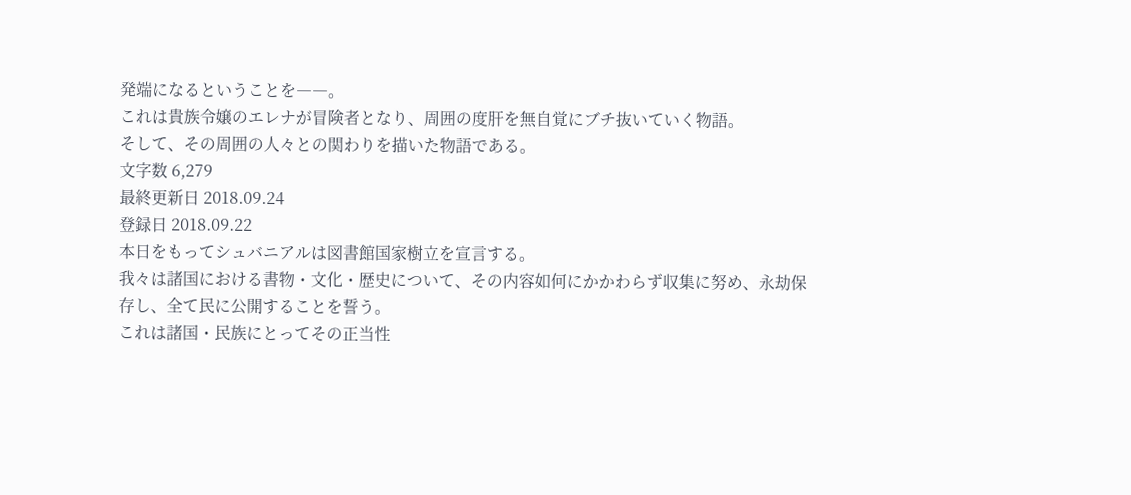発端になるということを――。
これは貴族令嬢のエレナが冒険者となり、周囲の度肝を無自覚にブチ抜いていく物語。
そして、その周囲の人々との関わりを描いた物語である。
文字数 6,279
最終更新日 2018.09.24
登録日 2018.09.22
本日をもってシュバニアルは図書館国家樹立を宣言する。
我々は諸国における書物・文化・歴史について、その内容如何にかかわらず収集に努め、永劫保存し、全て民に公開することを誓う。
これは諸国・民族にとってその正当性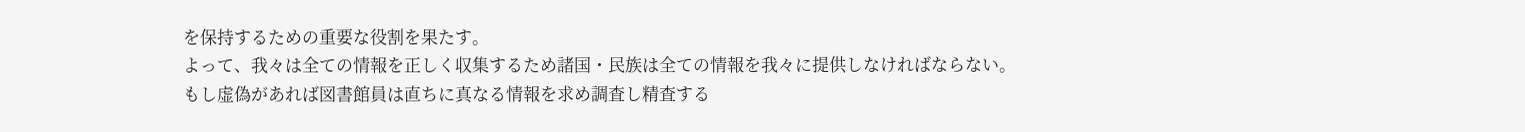を保持するための重要な役割を果たす。
よって、我々は全ての情報を正しく収集するため諸国・民族は全ての情報を我々に提供しなければならない。
もし虚偽があれば図書館員は直ちに真なる情報を求め調査し精査する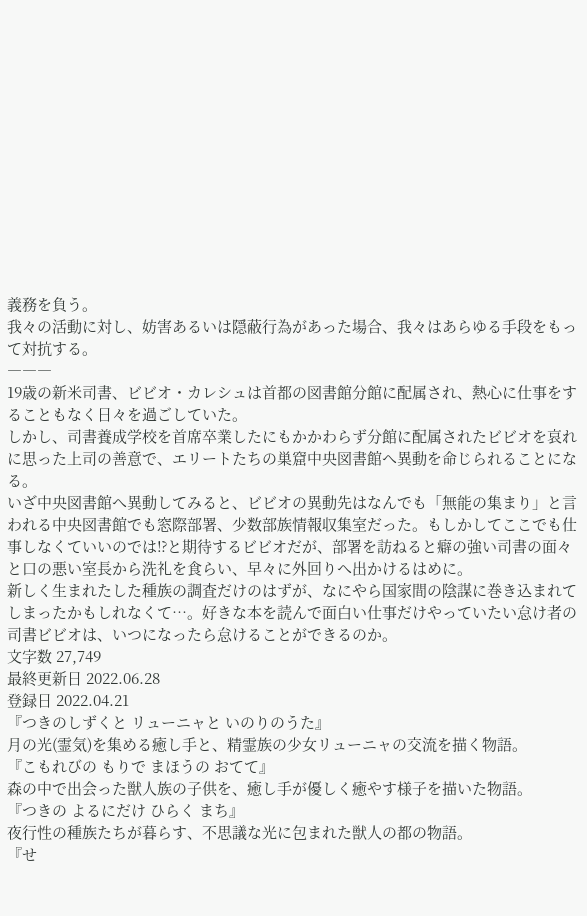義務を負う。
我々の活動に対し、妨害あるいは隠蔽行為があった場合、我々はあらゆる手段をもって対抗する。
―――
19歳の新米司書、ビビオ・カレシュは首都の図書館分館に配属され、熱心に仕事をすることもなく日々を過ごしていた。
しかし、司書養成学校を首席卒業したにもかかわらず分館に配属されたビビオを哀れに思った上司の善意で、エリートたちの巣窟中央図書館へ異動を命じられることになる。
いざ中央図書館へ異動してみると、ビビオの異動先はなんでも「無能の集まり」と言われる中央図書館でも窓際部署、少数部族情報収集室だった。もしかしてここでも仕事しなくていいのでは⁉と期待するビビオだが、部署を訪ねると癖の強い司書の面々と口の悪い室長から洗礼を食らい、早々に外回りへ出かけるはめに。
新しく生まれたした種族の調査だけのはずが、なにやら国家間の陰謀に巻き込まれてしまったかもしれなくて…。好きな本を読んで面白い仕事だけやっていたい怠け者の司書ビビオは、いつになったら怠けることができるのか。
文字数 27,749
最終更新日 2022.06.28
登録日 2022.04.21
『つきのしずくと リューニャと いのりのうた』
月の光(霊気)を集める癒し手と、精霊族の少女リューニャの交流を描く物語。
『こもれびの もりで まほうの おてて』
森の中で出会った獣人族の子供を、癒し手が優しく癒やす様子を描いた物語。
『つきの よるにだけ ひらく まち』
夜行性の種族たちが暮らす、不思議な光に包まれた獣人の都の物語。
『せ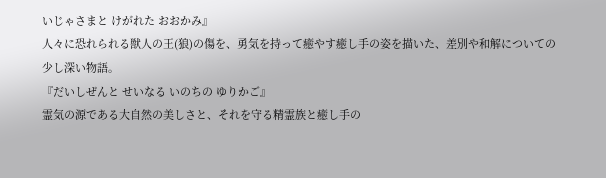いじゃさまと けがれた おおかみ』
人々に恐れられる獣人の王(狼)の傷を、勇気を持って癒やす癒し手の姿を描いた、差別や和解についての少し深い物語。
『だいしぜんと せいなる いのちの ゆりかご』
霊気の源である大自然の美しさと、それを守る精霊族と癒し手の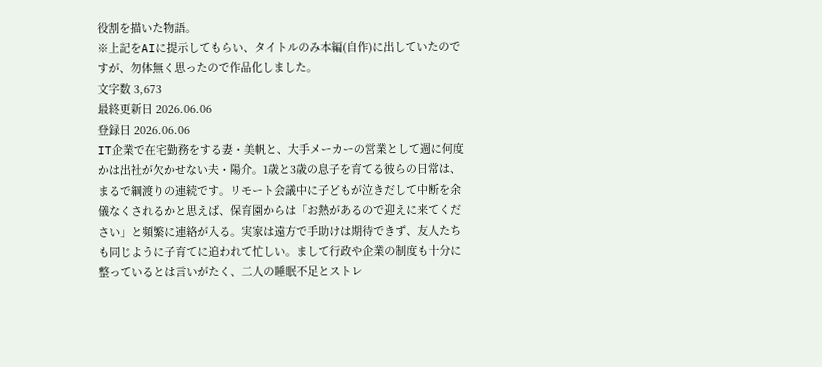役割を描いた物語。
※上記をAIに提示してもらい、タイトルのみ本編(自作)に出していたのですが、勿体無く思ったので作品化しました。
文字数 3,673
最終更新日 2026.06.06
登録日 2026.06.06
IT企業で在宅勤務をする妻・美帆と、大手メーカーの営業として週に何度かは出社が欠かせない夫・陽介。1歳と3歳の息子を育てる彼らの日常は、まるで綱渡りの連続です。リモート会議中に子どもが泣きだして中断を余儀なくされるかと思えば、保育園からは「お熱があるので迎えに来てください」と頻繁に連絡が入る。実家は遠方で手助けは期待できず、友人たちも同じように子育てに追われて忙しい。まして行政や企業の制度も十分に整っているとは言いがたく、二人の睡眠不足とストレ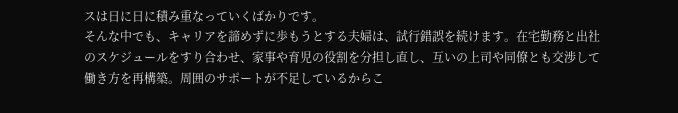スは日に日に積み重なっていくばかりです。
そんな中でも、キャリアを諦めずに歩もうとする夫婦は、試行錯誤を続けます。在宅勤務と出社のスケジュールをすり合わせ、家事や育児の役割を分担し直し、互いの上司や同僚とも交渉して働き方を再構築。周囲のサポートが不足しているからこ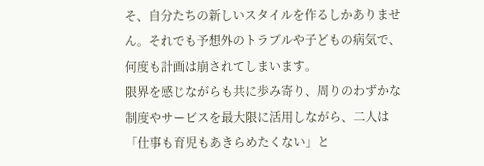そ、自分たちの新しいスタイルを作るしかありません。それでも予想外のトラブルや子どもの病気で、何度も計画は崩されてしまいます。
限界を感じながらも共に歩み寄り、周りのわずかな制度やサービスを最大限に活用しながら、二人は「仕事も育児もあきらめたくない」と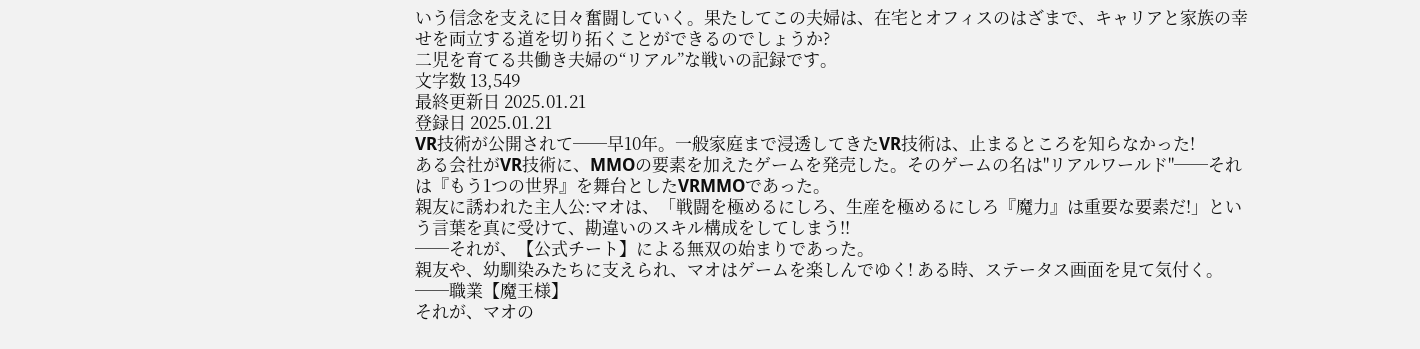いう信念を支えに日々奮闘していく。果たしてこの夫婦は、在宅とオフィスのはざまで、キャリアと家族の幸せを両立する道を切り拓くことができるのでしょうか?
二児を育てる共働き夫婦の“リアル”な戦いの記録です。
文字数 13,549
最終更新日 2025.01.21
登録日 2025.01.21
VR技術が公開されて──早10年。一般家庭まで浸透してきたVR技術は、止まるところを知らなかった!
ある会社がVR技術に、MMOの要素を加えたゲームを発売した。そのゲームの名は"リアルワールド"──それは『もう1つの世界』を舞台としたVRMMOであった。
親友に誘われた主人公:マオは、「戦闘を極めるにしろ、生産を極めるにしろ『魔力』は重要な要素だ!」という言葉を真に受けて、勘違いのスキル構成をしてしまう!!
──それが、【公式チート】による無双の始まりであった。
親友や、幼馴染みたちに支えられ、マオはゲームを楽しんでゆく! ある時、ステータス画面を見て気付く。
──職業【魔王様】
それが、マオの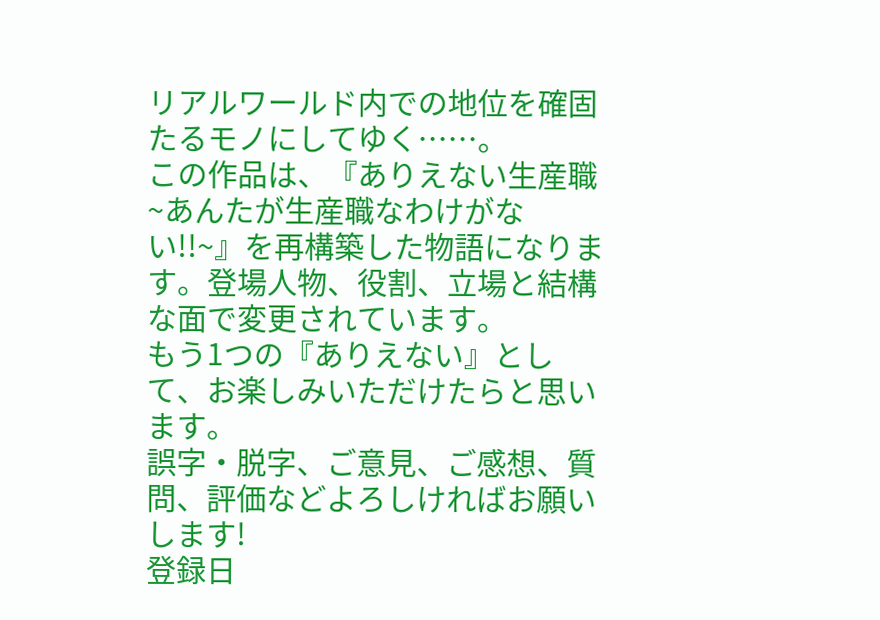リアルワールド内での地位を確固たるモノにしてゆく……。
この作品は、『ありえない生産職 ~あんたが生産職なわけがない!!~』を再構築した物語になります。登場人物、役割、立場と結構な面で変更されています。
もう1つの『ありえない』として、お楽しみいただけたらと思います。
誤字・脱字、ご意見、ご感想、質問、評価などよろしければお願いします!
登録日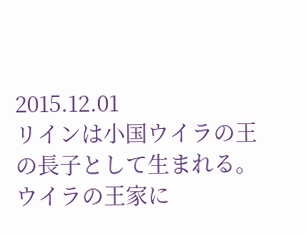2015.12.01
リインは小国ウイラの王の長子として生まれる。ウイラの王家に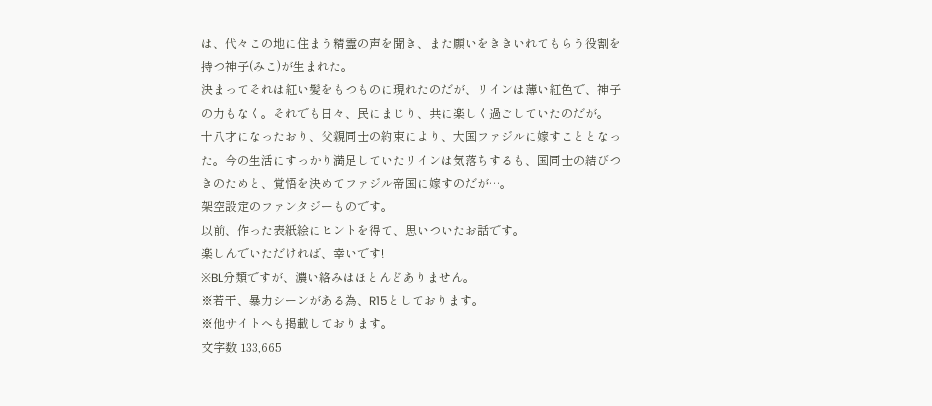は、代々この地に住まう精霊の声を聞き、また願いをききいれてもらう役割を持つ神子(みこ)が生まれた。
決まってそれは紅い髪をもつものに現れたのだが、リインは薄い紅色で、神子の力もなく。それでも日々、民にまじり、共に楽しく過ごしていたのだが。
十八才になったおり、父親同士の約束により、大国ファジルに嫁すこととなった。今の生活にすっかり満足していたリインは気落ちするも、国同士の結びつきのためと、覚悟を決めてファジル帝国に嫁すのだが…。
架空設定のファンタジーものです。
以前、作った表紙絵にヒントを得て、思いついたお話です。
楽しんでいただければ、幸いです!
※BL分類ですが、濃い絡みはほとんどありません。
※若干、暴力シーンがある為、R15としております。
※他サイトへも掲載しております。
文字数 133,665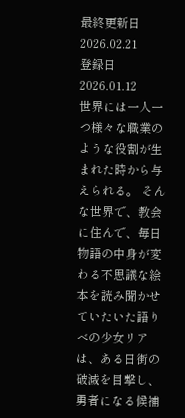最終更新日 2026.02.21
登録日 2026.01.12
世界には一人一つ様々な職業のような役割が生まれた時から与えられる。 そんな世界で、教会に住んで、毎日物語の中身が変わる不思議な絵本を読み聞かせていたいた語りべの少女リアは、ある日街の破滅を目撃し、勇者になる候補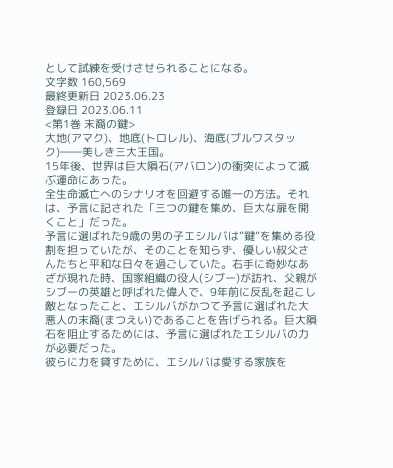として試練を受けさせられることになる。
文字数 160,569
最終更新日 2023.06.23
登録日 2023.06.11
<第1巻 末裔の鍵>
大地(アマク)、地底(トロレル)、海底(ブルワスタック)――美しき三大王国。
15年後、世界は巨大隕石(アバロン)の衝突によって滅ぶ運命にあった。
全生命滅亡へのシナリオを回避する唯一の方法。それは、予言に記された「三つの鍵を集め、巨大な扉を開くこと」だった。
予言に選ばれた9歳の男の子エシルバは”鍵”を集める役割を担っていたが、そのことを知らず、優しい叔父さんたちと平和な日々を過ごしていた。右手に奇妙なあざが現れた時、国家組織の役人(シブー)が訪れ、父親がシブーの英雄と呼ばれた偉人で、9年前に反乱を起こし敵となったこと、エシルバがかつて予言に選ばれた大悪人の末裔(まつえい)であることを告げられる。巨大隕石を阻止するためには、予言に選ばれたエシルバの力が必要だった。
彼らに力を貸すために、エシルバは愛する家族を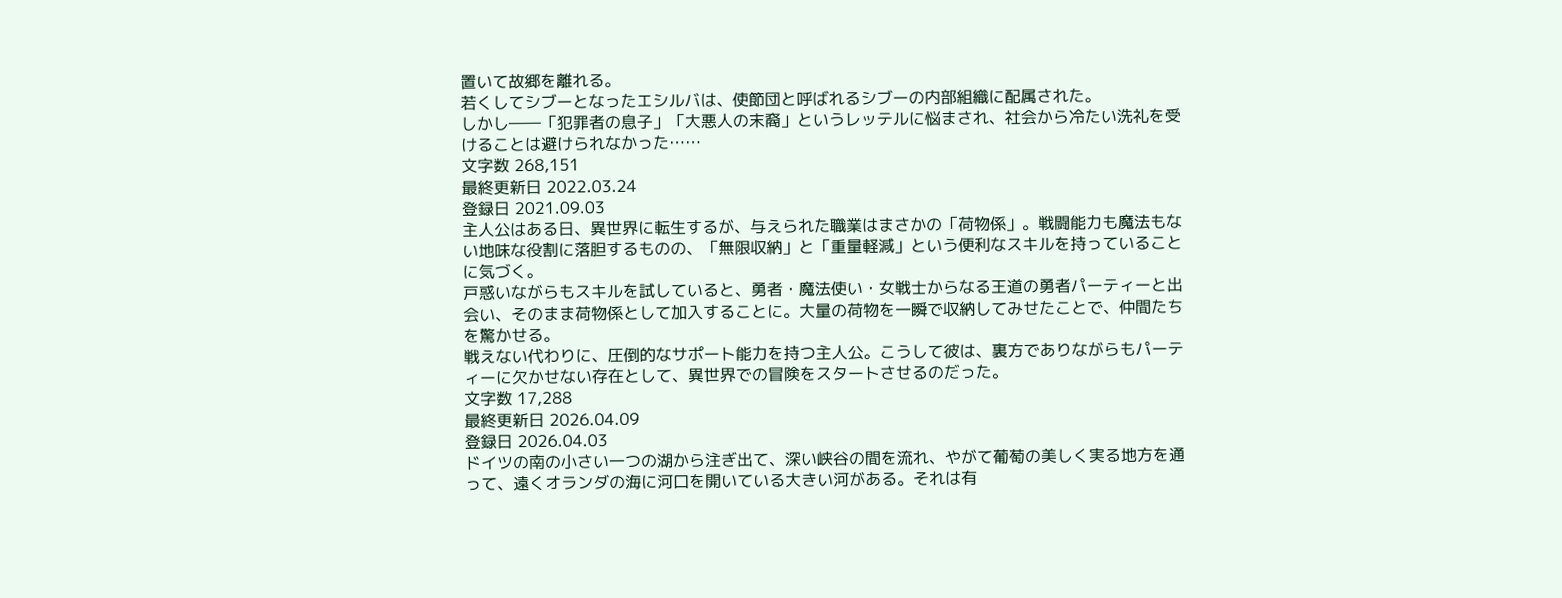置いて故郷を離れる。
若くしてシブーとなったエシルバは、使節団と呼ばれるシブーの内部組織に配属された。
しかし――「犯罪者の息子」「大悪人の末裔」というレッテルに悩まされ、社会から冷たい洗礼を受けることは避けられなかった……
文字数 268,151
最終更新日 2022.03.24
登録日 2021.09.03
主人公はある日、異世界に転生するが、与えられた職業はまさかの「荷物係」。戦闘能力も魔法もない地味な役割に落胆するものの、「無限収納」と「重量軽減」という便利なスキルを持っていることに気づく。
戸惑いながらもスキルを試していると、勇者・魔法使い・女戦士からなる王道の勇者パーティーと出会い、そのまま荷物係として加入することに。大量の荷物を一瞬で収納してみせたことで、仲間たちを驚かせる。
戦えない代わりに、圧倒的なサポート能力を持つ主人公。こうして彼は、裏方でありながらもパーティーに欠かせない存在として、異世界での冒険をスタートさせるのだった。
文字数 17,288
最終更新日 2026.04.09
登録日 2026.04.03
ドイツの南の小さい一つの湖から注ぎ出て、深い峡谷の間を流れ、やがて葡萄の美しく実る地方を通って、遠くオランダの海に河口を開いている大きい河がある。それは有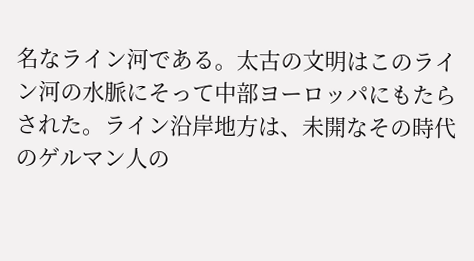名なライン河である。太古の文明はこのライン河の水脈にそって中部ヨーロッパにもたらされた。ライン沿岸地方は、未開なその時代のゲルマン人の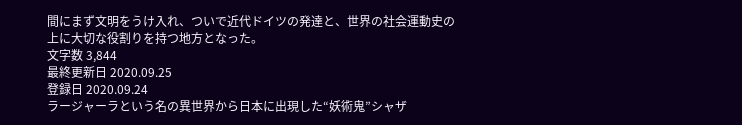間にまず文明をうけ入れ、ついで近代ドイツの発達と、世界の社会運動史の上に大切な役割りを持つ地方となった。
文字数 3,844
最終更新日 2020.09.25
登録日 2020.09.24
ラージャーラという名の異世界から日本に出現した“妖術鬼”シャザ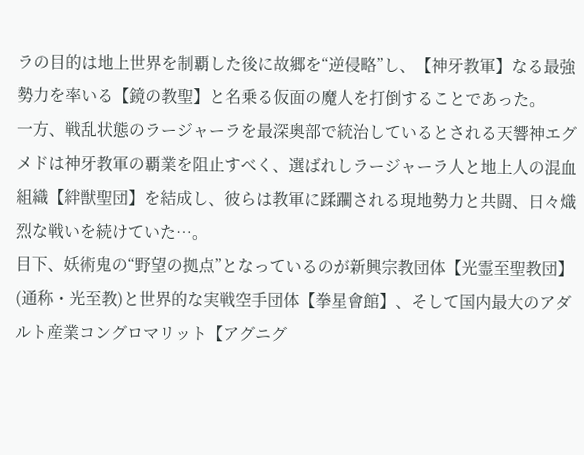ラの目的は地上世界を制覇した後に故郷を“逆侵略”し、【神牙教軍】なる最強勢力を率いる【鏡の教聖】と名乗る仮面の魔人を打倒することであった。
一方、戦乱状態のラージャーラを最深奥部で統治しているとされる天響神エグメドは神牙教軍の覇業を阻止すべく、選ばれしラージャーラ人と地上人の混血組織【絆獣聖団】を結成し、彼らは教軍に蹂躙される現地勢力と共闘、日々熾烈な戦いを続けていた…。
目下、妖術鬼の“野望の拠点”となっているのが新興宗教団体【光霊至聖教団】(通称・光至教)と世界的な実戦空手団体【拳星會館】、そして国内最大のアダルト産業コングロマリット【アグニグ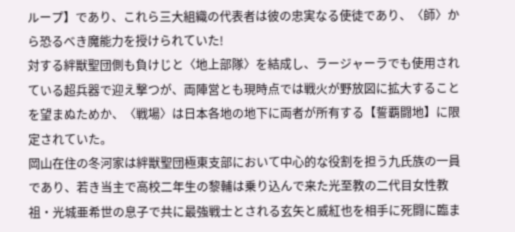ループ】であり、これら三大組織の代表者は彼の忠実なる使徒であり、〈師〉から恐るべき魔能力を授けられていた!
対する絆獣聖団側も負けじと〈地上部隊〉を結成し、ラージャーラでも使用されている超兵器で迎え撃つが、両陣営とも現時点では戦火が野放図に拡大することを望まぬためか、〈戦場〉は日本各地の地下に両者が所有する【誓覇闘地】に限定されていた。
岡山在住の冬河家は絆獣聖団極東支部において中心的な役割を担う九氏族の一員であり、若き当主で高校二年生の黎輔は乗り込んで来た光至教の二代目女性教祖・光城亜希世の息子で共に最強戦士とされる玄矢と威紅也を相手に死闘に臨ま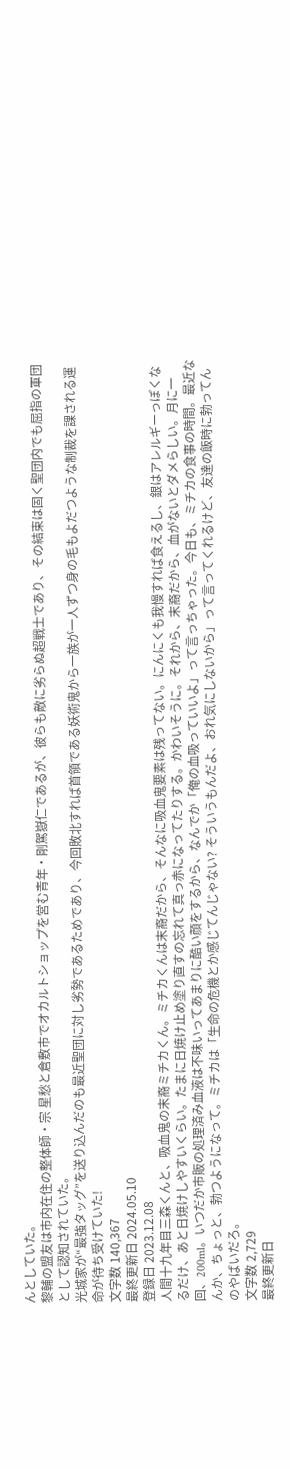んとしていた。
黎輔の盟友は市内在住の整体師・宗 星愁と倉敷市でオカルトショップを営む青年・剛駕嶽仁であるが、彼らも敵に劣らぬ超戦士であり、その結束は固く聖団内でも屈指の軍団として認知されていた。
光城家が“最強タッグ”を送り込んだのも最近聖団に対し劣勢であるためであり、今回敗北すれば首領である妖術鬼から一族が一人ずつ身の毛もよだつような制裁を課される運命が待ち受けていた!
文字数 140,367
最終更新日 2024.05.10
登録日 2023.12.08
人間十九年目三森くんと、吸血鬼の末裔ミチカくん。ミチカくんは末裔だから、そんなに吸血鬼要素は残ってない。にんにくも我慢すれば食えるし、銀はアレルギーっぽくなるだけ、あと日焼けしやすいくらい。たまに日焼け止め塗り直すの忘れて真っ赤になってたりする。かわいそうに。それから、末裔だから、血がないとダメらしい。月に一回、200ml。いつだか市販の処理済み血液は不味いってあまりに酷い顔をするから、なんでか「俺の血吸っていいよ」って言っちゃった。今日も、ミチカの食事の時間。最近なんか、ちょっと、勃つようになって。ミチカは「生命の危機とか感じてんじゃない? そういうもんだよ、おれ気にしないから」って言ってくれるけど、友達の飯時に勃ってんのやばいだろ。
文字数 2,729
最終更新日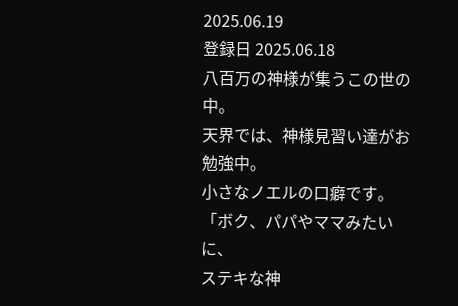2025.06.19
登録日 2025.06.18
八百万の神様が集うこの世の中。
天界では、神様見習い達がお勉強中。
小さなノエルの口癖です。
「ボク、パパやママみたいに、
ステキな神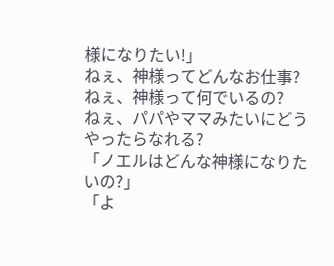様になりたい!」
ねぇ、神様ってどんなお仕事?
ねぇ、神様って何でいるの?
ねぇ、パパやママみたいにどうやったらなれる?
「ノエルはどんな神様になりたいの?」
「よ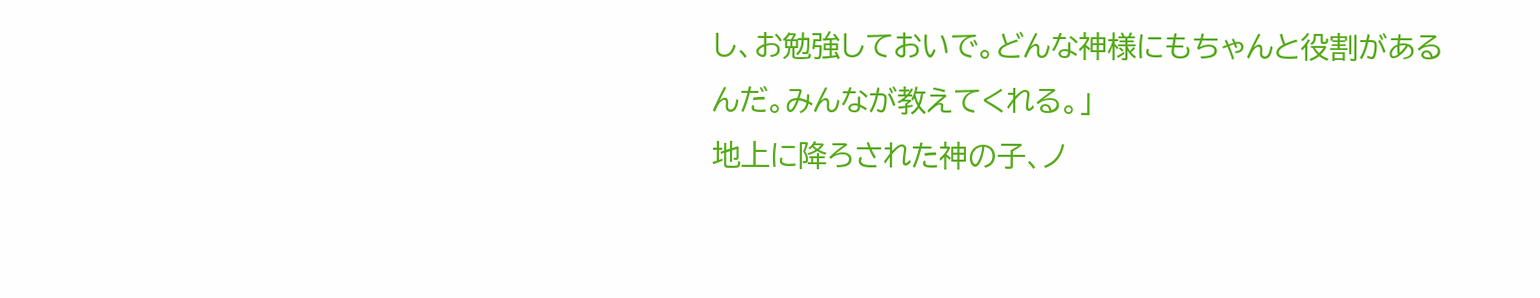し、お勉強しておいで。どんな神様にもちゃんと役割があるんだ。みんなが教えてくれる。」
地上に降ろされた神の子、ノ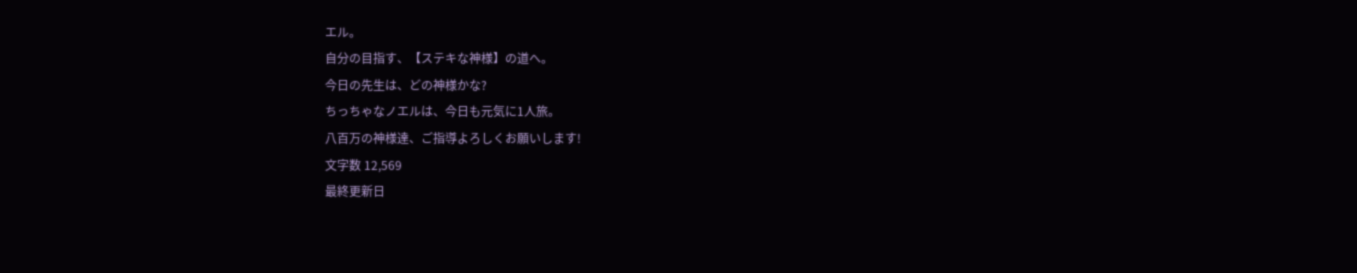エル。
自分の目指す、【ステキな神様】の道へ。
今日の先生は、どの神様かな?
ちっちゃなノエルは、今日も元気に1人旅。
八百万の神様達、ご指導よろしくお願いします!
文字数 12,569
最終更新日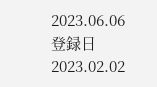2023.06.06
登録日 2023.02.02